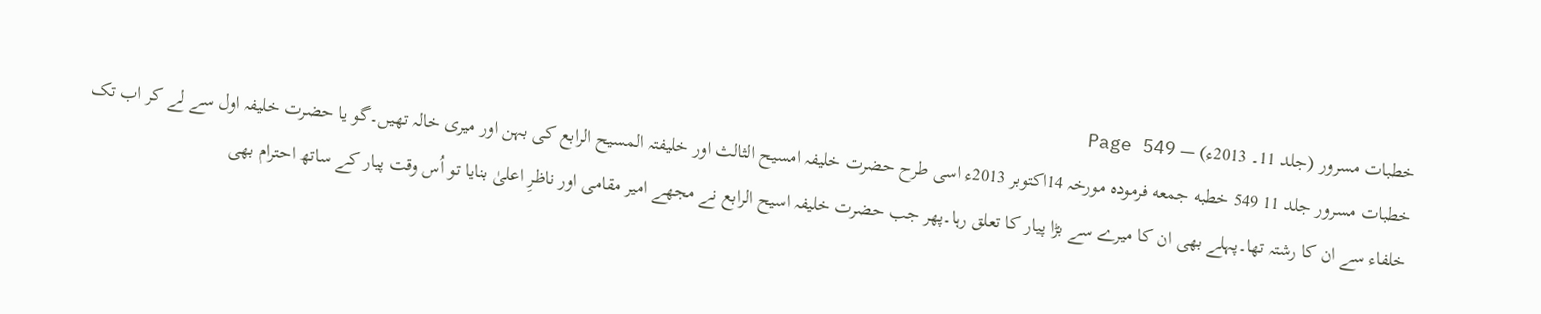خطبات مسرور (جلد 11۔ 2013ء) — Page 549
خطبات مسرور جلد 11 549 خطبه جمعه فرمودہ مورخہ 14اکتوبر 2013ء اسی طرح حضرت خلیفہ امسیح الثالث اور خلیفتہ المسیح الرابع کی بہن اور میری خالہ تھیں۔گو یا حضرت خلیفہ اول سے لے کر اب تک خلفاء سے ان کا رشتہ تھا۔پہلے بھی ان کا میرے سے بڑا پیار کا تعلق رہا۔پھر جب حضرت خلیفہ اسیح الرابع نے مجھے امیر مقامی اور ناظرِ اعلیٰ بنایا تو اُس وقت پیار کے ساتھ احترام بھی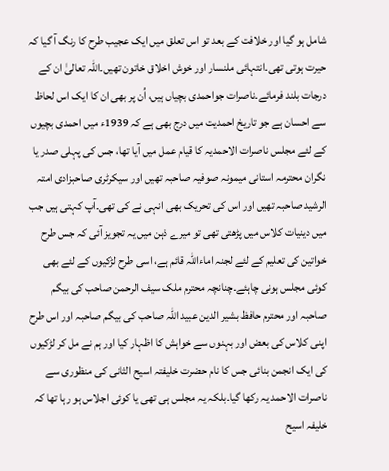شامل ہو گیا اور خلافت کے بعد تو اس تعلق میں ایک عجیب طرح کا رنگ آ گیا کہ حیرت ہوتی تھی۔انتہائی ملنسار اور خوش اخلاق خاتون تھیں۔اللہ تعالیٰ ان کے درجات بلند فرمائے۔ناصرات جواحمدی بچیاں ہیں، اُن پر بھی ان کا ایک اس لحاظ سے احسان ہے جو تاریخ احمدیت میں درج بھی ہے کہ 1939ء میں احمدی بچیوں کے لئے مجلس ناصرات الاحمدیہ کا قیام عمل میں آیا تھا، جس کی پہلی صدر یا نگران محترمہ استانی میمونہ صوفیہ صاحبہ تھیں اور سیکرٹری صاحبزادی امتہ الرشید صاحبہ تھیں اور اس کی تحریک بھی انہی نے کی تھی۔آپ کہتی ہیں جب میں دینیات کلاس میں پڑھتی تھی تو میرے ذہن میں یہ تجویز آئی کہ جس طرح خواتین کی تعلیم کے لئے لجنہ اماءاللہ قائم ہے، اسی طرح لڑکیوں کے لئے بھی کوئی مجلس ہونی چاہئے۔چنانچہ محترم ملک سیف الرحمن صاحب کی بیگم صاحبہ اور محترم حافظ بشیر الدین عبید اللہ صاحب کی بیگم صاحبہ اور اس طرح اپنی کلاس کی بعض اور بہنوں سے خواہش کا اظہار کیا اور ہم نے مل کر لڑکیوں کی ایک انجمن بنائی جس کا نام حضرت خلیفتہ اسیح الثانی کی منظوری سے ناصرات الاحمد یہ رکھا گیا۔بلکہ یہ مجلس ہی تھی یا کوئی اجلاس ہو رہا تھا کہ خلیفہ اسیح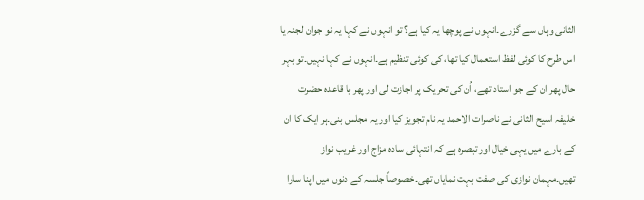الثانی وہاں سے گزرے۔انہوں نے پوچھا یہ کیا ہے؟ تو انہوں نے کہا یہ نو جوان لجنہ یا اس طرح کا کوئی لفظ استعمال کیا تھا، کی کوئی تنظیم ہے۔انہوں نے کہا نہیں۔تو بہر حال پھر ان کے جو استاد تھے، اُن کی تحریک پر اجازت لی اور پھر با قاعدہ حضرت خلیفہ اسیح الثانی نے ناصرات الاحمد یہ نام تجویز کیا اور یہ مجلس بنی۔ہر ایک کا ان کے بارے میں یہی خیال اور تبصرہ ہے کہ انتہائی سادہ مزاج اور غریب نواز تھیں۔مہمان نوازی کی صفت بہت نمایاں تھی۔خصوصاً جلسہ کے دنوں میں اپنا سارا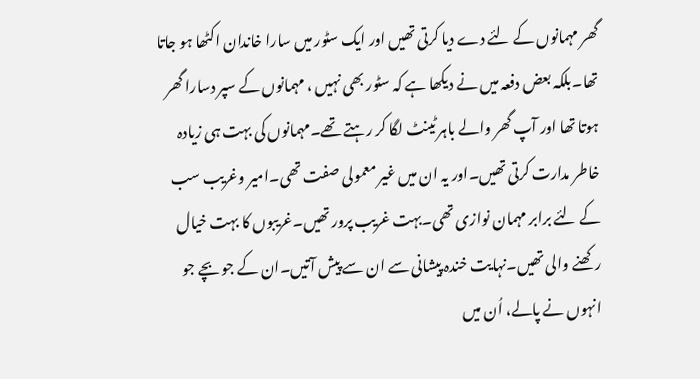گھر مہمانوں کے لئے دے دیا کرتی تھیں اور ایک سٹور میں سارا خاندان اکٹھا ہو جاتا تھا۔بلکہ بعض دفعہ میں نے دیکھا ہے کہ سٹور بھی نہیں ، مہمانوں کے سپر دسارا گھر ہوتا تھا اور آپ گھر والے باہر ٹینٹ لگا کر رہتے تھے۔مہمانوں کی بہت ہی زیادہ خاطر مدارت کرتی تھیں۔اور یہ ان میں غیر معمولی صفت تھی۔امیر وغریب سب کے لئے برابر مہمان نوازی تھی۔بہت غریب پرور تھیں۔غریبوں کا بہت خیال رکھنے والی تھیں۔نہایت خندہ پیشانی سے ان سے پیش آتیں۔ان کے جو بچے جو انہوں نے پالے، اُن میں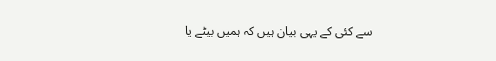سے کئی کے یہی بیان ہیں کہ ہمیں بیٹے یا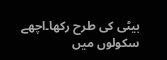بیٹی کی طرح رکھا۔اچھے سکولوں میں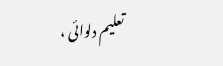تعلیم دلوائی ،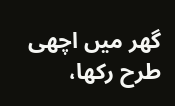گھر میں اچھی طرح رکھا،